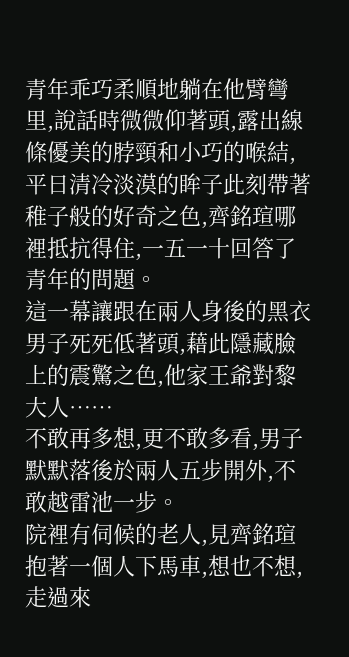青年乖巧柔順地躺在他臂彎里,說話時微微仰著頭,露出線條優美的脖頸和小巧的喉結,平日清冷淡漠的眸子此刻帶著稚子般的好奇之色,齊銘瑄哪裡抵抗得住,一五一十回答了青年的問題。
這一幕讓跟在兩人身後的黑衣男子死死低著頭,藉此隱藏臉上的震驚之色,他家王爺對黎大人……
不敢再多想,更不敢多看,男子默默落後於兩人五步開外,不敢越雷池一步。
院裡有伺候的老人,見齊銘瑄抱著一個人下馬車,想也不想,走過來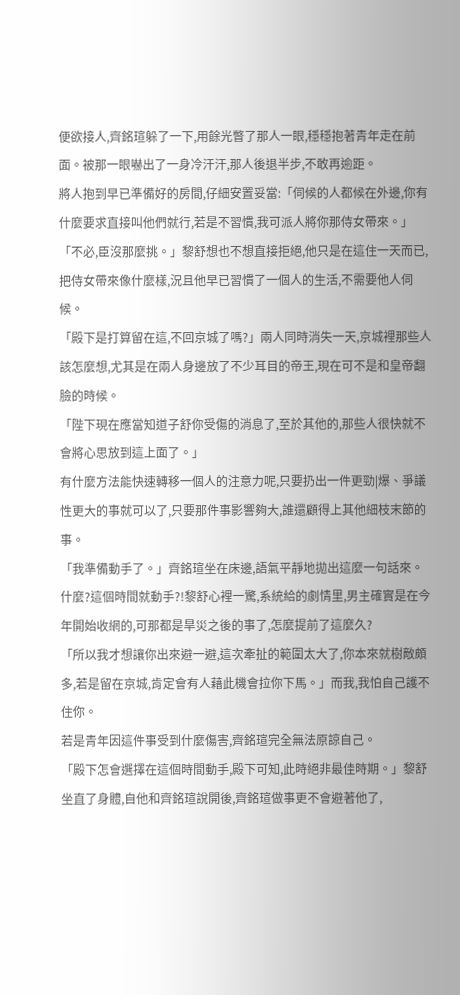便欲接人,齊銘瑄躲了一下,用餘光瞥了那人一眼,穩穩抱著青年走在前面。被那一眼嚇出了一身冷汗汗,那人後退半步,不敢再逾距。
將人抱到早已準備好的房間,仔細安置妥當:「伺候的人都候在外邊,你有什麼要求直接叫他們就行,若是不習慣,我可派人將你那侍女帶來。」
「不必,臣沒那麼挑。」黎舒想也不想直接拒絕,他只是在這住一天而已,把侍女帶來像什麼樣,況且他早已習慣了一個人的生活,不需要他人伺候。
「殿下是打算留在這,不回京城了嗎?」兩人同時消失一天,京城裡那些人該怎麼想,尤其是在兩人身邊放了不少耳目的帝王,現在可不是和皇帝翻臉的時候。
「陛下現在應當知道子舒你受傷的消息了,至於其他的,那些人很快就不會將心思放到這上面了。」
有什麼方法能快速轉移一個人的注意力呢,只要扔出一件更勁|爆、爭議性更大的事就可以了,只要那件事影響夠大,誰還顧得上其他細枝末節的事。
「我準備動手了。」齊銘瑄坐在床邊,語氣平靜地拋出這麼一句話來。
什麼?這個時間就動手?!黎舒心裡一驚,系統給的劇情里,男主確實是在今年開始收網的,可那都是旱災之後的事了,怎麼提前了這麼久?
「所以我才想讓你出來避一避,這次牽扯的範圍太大了,你本來就樹敵頗多,若是留在京城,肯定會有人藉此機會拉你下馬。」而我,我怕自己護不住你。
若是青年因這件事受到什麼傷害,齊銘瑄完全無法原諒自己。
「殿下怎會選擇在這個時間動手,殿下可知,此時絕非最佳時期。」黎舒坐直了身體,自他和齊銘瑄說開後,齊銘瑄做事更不會避著他了,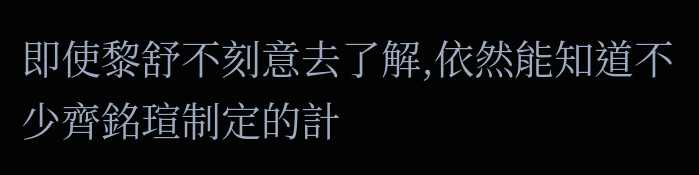即使黎舒不刻意去了解,依然能知道不少齊銘瑄制定的計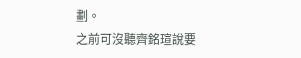劃。
之前可沒聽齊銘瑄說要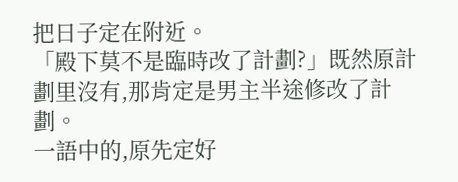把日子定在附近。
「殿下莫不是臨時改了計劃?」既然原計劃里沒有,那肯定是男主半途修改了計劃。
一語中的,原先定好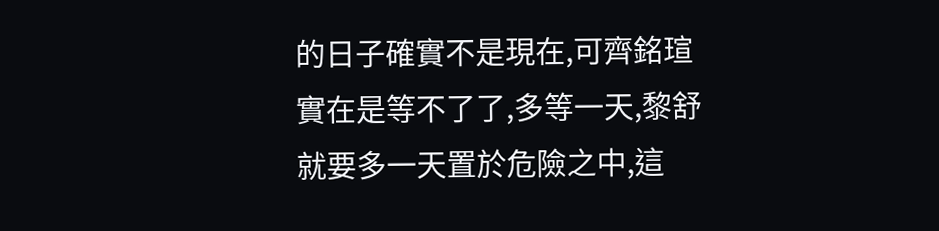的日子確實不是現在,可齊銘瑄實在是等不了了,多等一天,黎舒就要多一天置於危險之中,這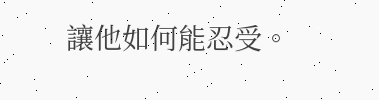讓他如何能忍受。